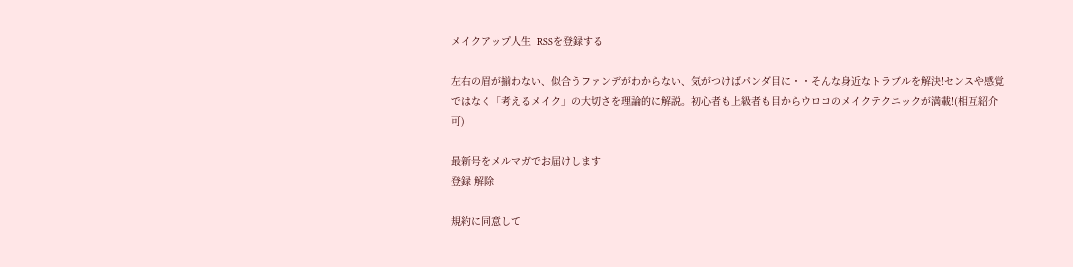メイクアップ人生  RSSを登録する

左右の眉が揃わない、似合うファンデがわからない、気がつけばパンダ目に・・そんな身近なトラブルを解決!センスや感覚ではなく「考えるメイク」の大切さを理論的に解説。初心者も上級者も目からウロコのメイクテクニックが満載!(相互紹介可)

最新号をメルマガでお届けします
登録 解除

規約に同意して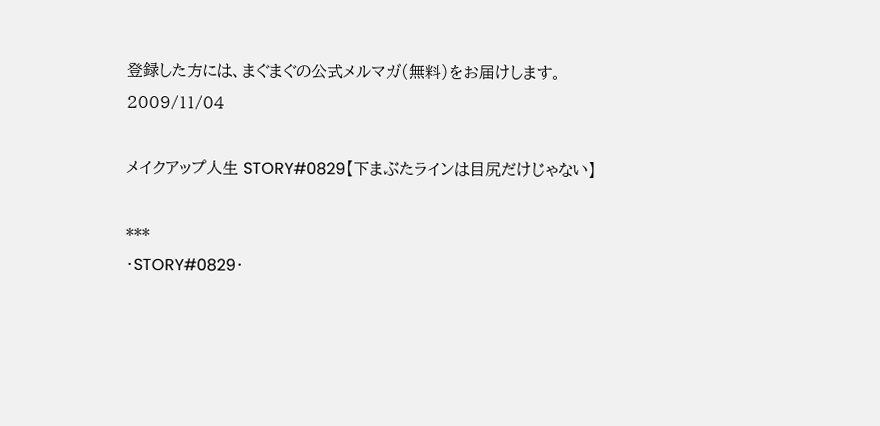登録した方には、まぐまぐの公式メルマガ(無料)をお届けします。
2009/11/04

メイクアップ人生 STORY#0829【下まぶたラインは目尻だけじゃない】

***
・STORY#0829・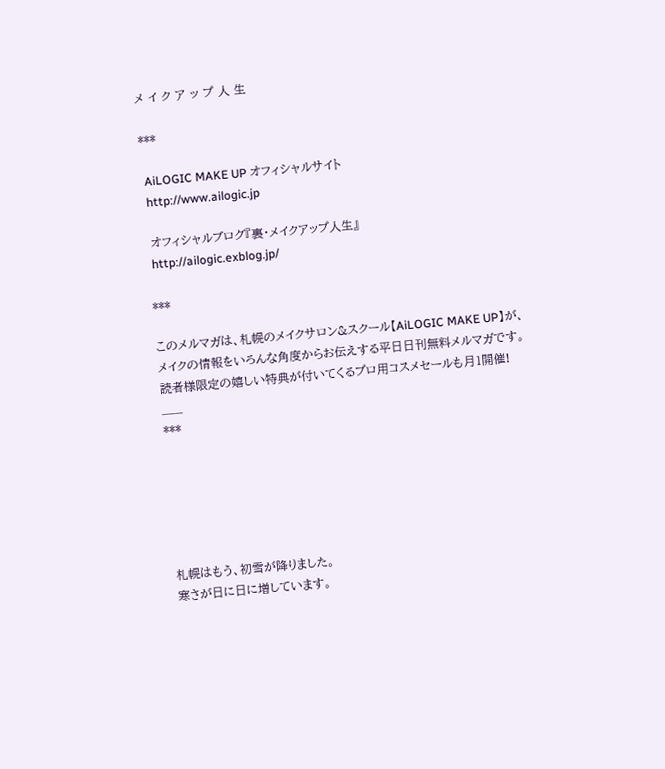メ イ ク ア ッ プ 人 生

***

 AiLOGIC MAKE UP オフィシャルサイト
 http://www.ailogic.jp

 オフィシャルブログ『裏・メイクアップ人生』
 http://ailogic.exblog.jp/

***

このメルマガは、札幌のメイクサロン&スクール【AiLOGIC MAKE UP】が、
メイクの情報をいろんな角度からお伝えする平日日刊無料メルマガです。
読者様限定の嬉しい特典が付いてくるプロ用コスメセールも月1開催!
___
***






札幌はもう、初雪が降りました。
寒さが日に日に増しています。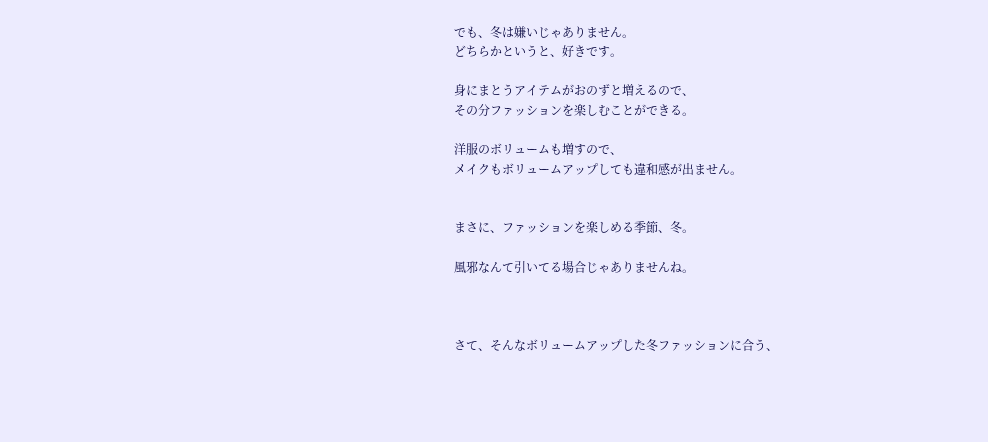でも、冬は嫌いじゃありません。
どちらかというと、好きです。

身にまとうアイテムがおのずと増えるので、
その分ファッションを楽しむことができる。

洋服のボリュームも増すので、
メイクもボリュームアップしても違和感が出ません。


まさに、ファッションを楽しめる季節、冬。

風邪なんて引いてる場合じゃありませんね。



さて、そんなボリュームアップした冬ファッションに合う、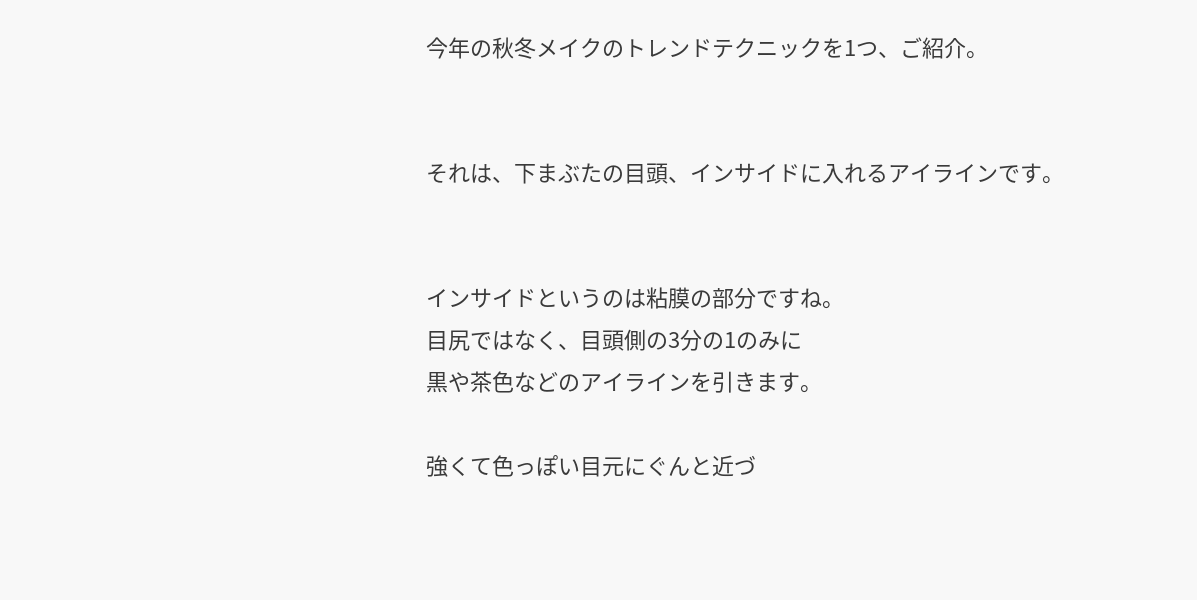今年の秋冬メイクのトレンドテクニックを1つ、ご紹介。


それは、下まぶたの目頭、インサイドに入れるアイラインです。


インサイドというのは粘膜の部分ですね。
目尻ではなく、目頭側の3分の1のみに
黒や茶色などのアイラインを引きます。

強くて色っぽい目元にぐんと近づ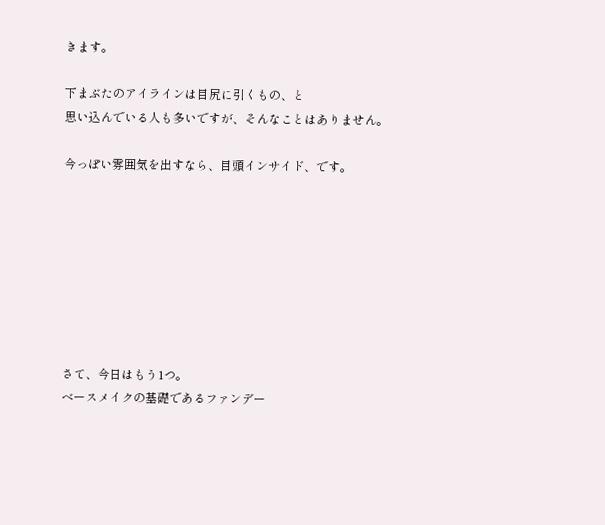きます。

下まぶたのアイラインは目尻に引くもの、と
思い込んでいる人も多いですが、そんなことはありません。

今っぽい雰囲気を出すなら、目頭インサイド、です。








さて、今日はもう1つ。
ベースメイクの基礎であるファンデー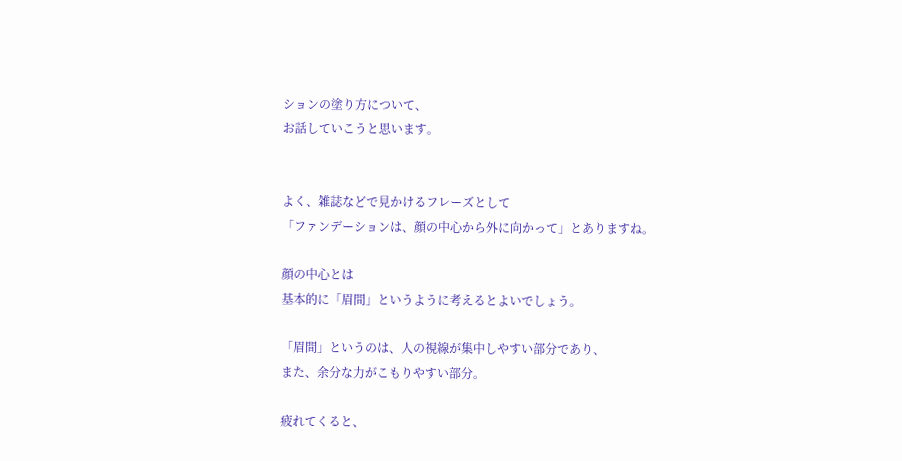ションの塗り方について、
お話していこうと思います。


よく、雑誌などで見かけるフレーズとして
「ファンデーションは、顔の中心から外に向かって」とありますね。

顔の中心とは
基本的に「眉間」というように考えるとよいでしょう。

「眉間」というのは、人の視線が集中しやすい部分であり、
また、余分な力がこもりやすい部分。

疲れてくると、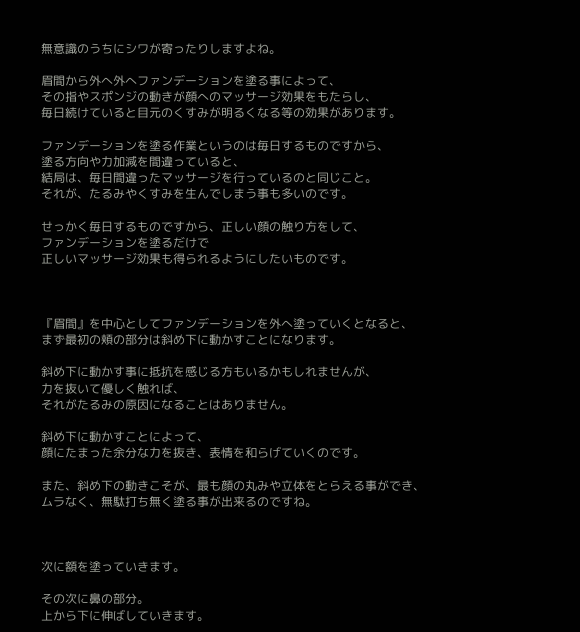無意識のうちにシワが寄ったりしますよね。

眉間から外へ外へファンデーションを塗る事によって、
その指やスポンジの動きが顔へのマッサージ効果をもたらし、
毎日続けていると目元のくすみが明るくなる等の効果があります。

ファンデーションを塗る作業というのは毎日するものですから、
塗る方向や力加減を間違っていると、
結局は、毎日間違ったマッサージを行っているのと同じこと。
それが、たるみやくすみを生んでしまう事も多いのです。

せっかく毎日するものですから、正しい顔の触り方をして、
ファンデーションを塗るだけで
正しいマッサージ効果も得られるようにしたいものです。



『眉間』を中心としてファンデーションを外へ塗っていくとなると、
まず最初の頬の部分は斜め下に動かすことになります。

斜め下に動かす事に抵抗を感じる方もいるかもしれませんが、
力を抜いて優しく触れば、
それがたるみの原因になることはありません。

斜め下に動かすことによって、
顔にたまった余分な力を抜き、表情を和らげていくのです。

また、斜め下の動きこそが、最も顔の丸みや立体をとらえる事ができ、
ムラなく、無駄打ち無く塗る事が出来るのですね。



次に額を塗っていきます。

その次に鼻の部分。
上から下に伸ばしていきます。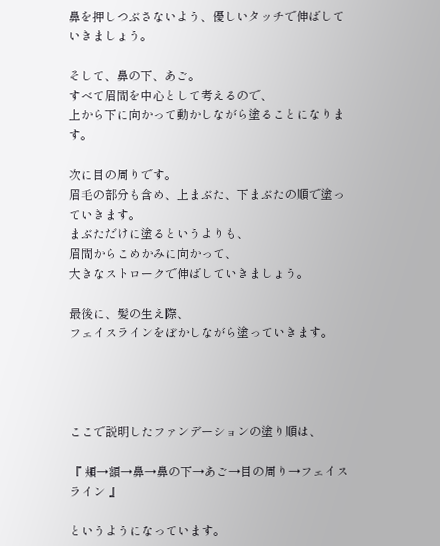鼻を押しつぶさないよう、優しいタッチで伸ばしていきましょう。

そして、鼻の下、あご。
すべて眉間を中心として考えるので、
上から下に向かって動かしながら塗ることになります。

次に目の周りです。
眉毛の部分も含め、上まぶた、下まぶたの順で塗っていきます。
まぶただけに塗るというよりも、
眉間からこめかみに向かって、
大きなストロークで伸ばしていきましょう。

最後に、髪の生え際、
フェイスラインをぼかしながら塗っていきます。




ここで説明したファンデーションの塗り順は、

『 頬→額→鼻→鼻の下→あご→目の周り→フェイスライン 』

というようになっています。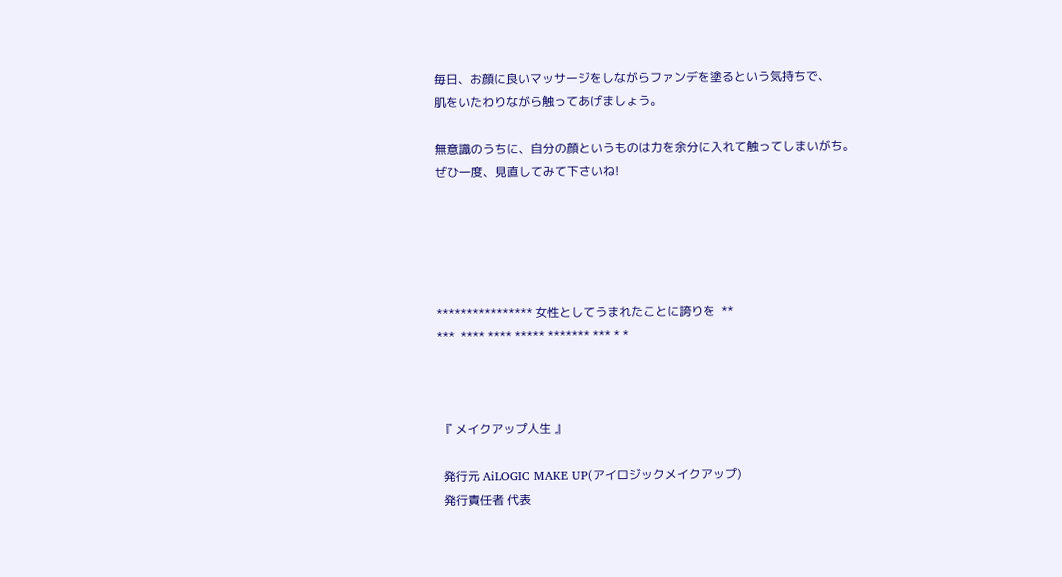毎日、お顔に良いマッサージをしながらファンデを塗るという気持ちで、
肌をいたわりながら触ってあげましょう。

無意識のうちに、自分の顔というものは力を余分に入れて触ってしまいがち。
ぜひ一度、見直してみて下さいね!





**************** 女性としてうまれたことに誇りを  **
***  **** **** ***** ******* *** * *



 『 メイクアップ人生 』

  発行元 AiLOGIC MAKE UP(アイロジックメイクアップ)
  発行責任者 代表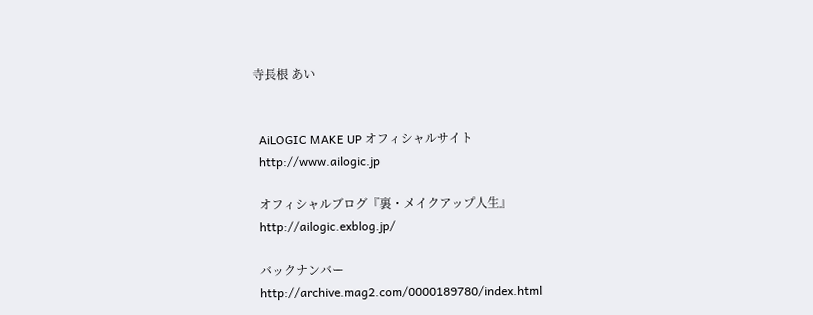寺長根 あい


  AiLOGIC MAKE UP オフィシャルサイト
  http://www.ailogic.jp

  オフィシャルブログ『裏・メイクアップ人生』
  http://ailogic.exblog.jp/

  バックナンバー
  http://archive.mag2.com/0000189780/index.html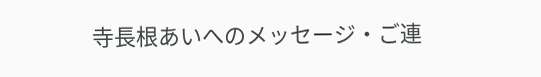寺長根あいへのメッセージ・ご連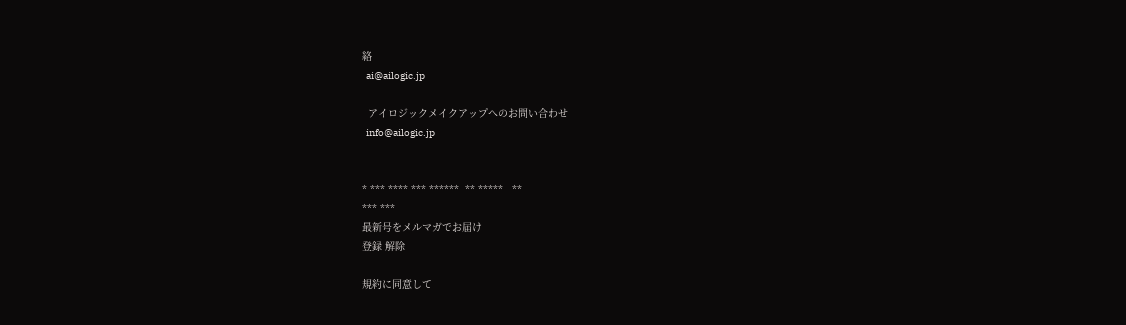絡
  ai@ailogic.jp

  アイロジックメイクアップへのお問い合わせ
  info@ailogic.jp


* *** **** *** ******  ** *****   **
*** ***
最新号をメルマガでお届け
登録 解除

規約に同意して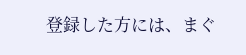登録した方には、まぐ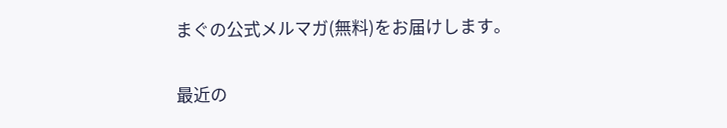まぐの公式メルマガ(無料)をお届けします。

最近の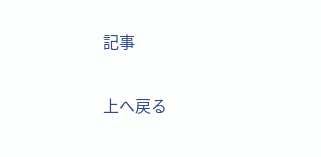記事

上へ戻る